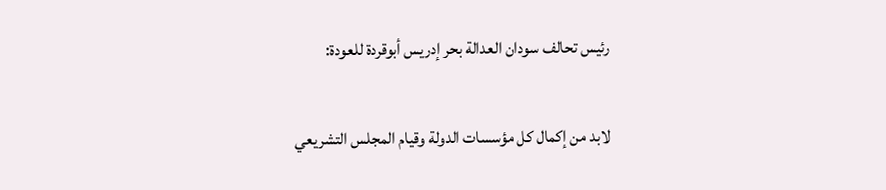رئيس تحالف سودان العدالة بحر إدريس أبوقردة للعودة:

لابد من إكمال كل مؤسسات الدولة وقيام المجلس التشريعي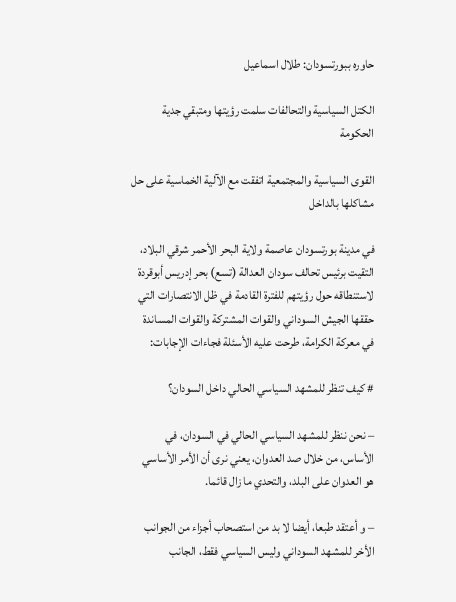حاوره ببورتسودان: طلال اسماعيل

الكتل السياسية والتحالفات سلمت رؤيتها ومتبقي جدية الحكومة

القوى السياسية والمجتمعية اتفقت مع الآلية الخماسية على حل مشاكلها بالداخل

في مدينة بورتسودان عاصمة ولاية البحر الأحمر شرقي البلاد، التقيت برئيس تحالف سودان العدالة (تسع) بحر إدريس أبوقردة لاستنطاقه حول رؤيتهم للفترة القادمة في ظل الانتصارات التي حققها الجيش السوداني والقوات المشتركة والقوات المساندة في معركة الكرامة، طرحت عليه الأسئلة فجاءات الإجابات:

# كيف تنظر للمشهد السياسي الحالي داخل السودان؟

– نحن ننظر للمشهد السياسي الحالي في السودان، في الأساس، من خلال صد العدوان، يعني نرى أن الأمر الأساسي هو العدوان على البلد، والتحدي ما زال قائما.

– و أعتقد طبعا، أيضا لا بد من استصحاب أجزاء من الجوانب الأخر للمشهد السوداني وليس السياسي فقط، الجانب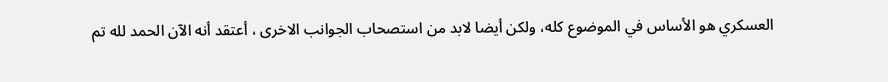العسكري هو الأساس في الموضوع كله، ولكن أيضا لابد من استصحاب الجوانب الاخرى ، أعتقد أنه الآن الحمد لله تم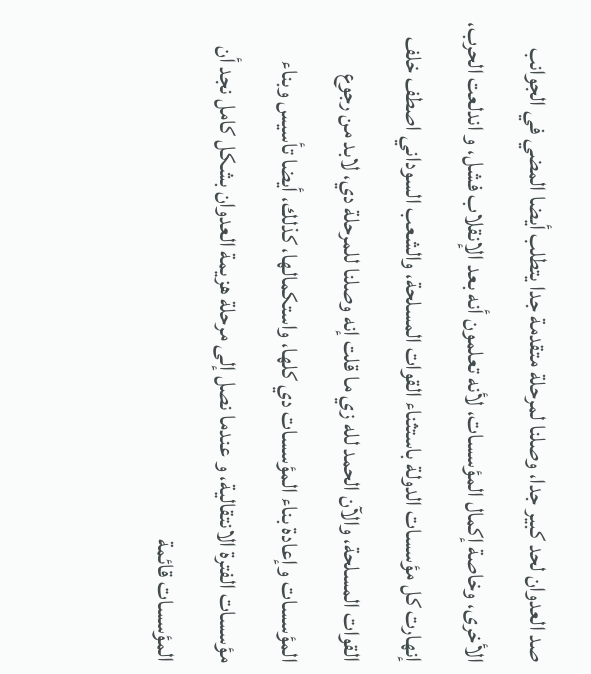صد العدوان لحد كبير جدا، وصلنا لمرحلة متقدمة جدا يتطلب أيضا المضي في الجوانب الأخرى، وخاصة إكمال المؤسسات، لأنه تعلمون أنه بعد الإنقلاب فشل، و اندلعت الحرب، إنهارت كل مؤسسات الدولة باستثناء القوات المسلحة، والشعب السوداني اصطف خلف القوات المسلحة، والآن الحمد لله زي ما قلت إنه وصلنا للمرحلة دي، لابد من رجوع المؤسسات وإعادة بناء المؤسسات دي كلها، واستكمالها، كذلك، أيضا تأسيس وبناء مؤسسات الفترة الانتقالية، و عندما نصل إلى مرحلة هزيمة العدوان بشكل كامل نجد أن المؤسسات قائمة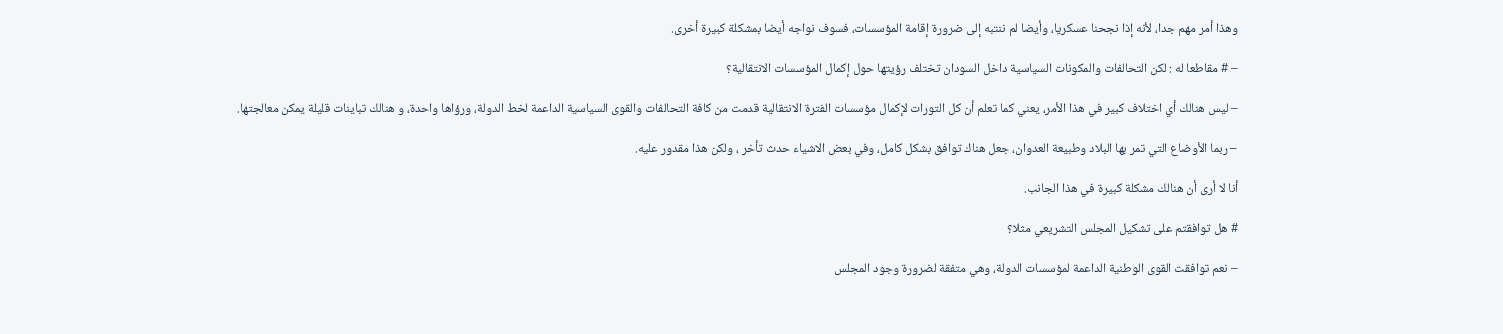وهذا أمر مهم جدا، لأنه إذا نجحنا عسكريا، وأيضا لم ننتبه إلى ضرورة إقامة المؤسسات، فسوف نواجه أيضا بمشكلة كبيرة أخرى.

– # مقاطعا له : لكن التحالفات والمكونات السياسية داخل السودان تختلف رؤيتها حول إكمال المؤسسات الانتقالية؟

– ليس هنالك أي اختلاف كبير في هذا الأمر، يعني كما تعلم أن كل التورات لإكمال مؤسسات الفترة الانتقالية قدمت من كافة التحالفات والقوى السياسية الداعمة لخط الدولة، ورؤاها واحدة، و هنالك تباينات قليلة يمكن معالجتها.

– ربما الأوضاع التي تمر بها البلاد وطبيعة العدوان، جعل هناك توافق بشكل كامل، وفي بعض الاشياء حدث تأخر ، ولكن هذا مقدور عليه.

أنا لا أرى أن هنالك مشكلة كبيرة في هذا الجانب.

# هل توافقتم على تشكيل المجلس التشريعي مثلا؟

– نعم توافقت القوى الوطنية الداعمة لمؤسسات الدولة، وهي متفقة لضرورة وجود المجلس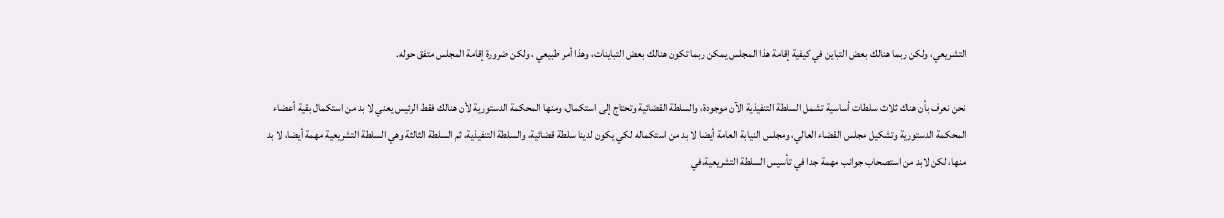التشريعي، ولكن ربما هنالك بعض التباين في كيفية إقامة هذا المجلس يمكن ربما تكون هنالك بعض التباينات، وهذا أمر طبيعي ، ولكن ضرورة إقامة المجلس متفق حوله.

نحن نعرف بأن هناك ثلاث سلطات أساسية تشمل السلطة التنفيذية الآن موجودة، والسلطة القضائية وتحتاج إلى استكمال، ومنها المحكمة الدستورية لأن هنالك فقط الرئيس يعني لا بد من استكمال بقية أعضاء المحكمة الدستورية وتشكيل مجلس القضاء العالي، ومجلس النيابة العامة أيضا لا بد من استكماله لكي يكون لدينا سلطة قضائية، والسلطة التنفيذية، ثم السلطة الثالثة وهي السلطة التشريعية مهمة أيضا، لا بد منها، لكن لابد من استصحاب جوانب مهمة جدا في تأسيس السلطة التشريعية،في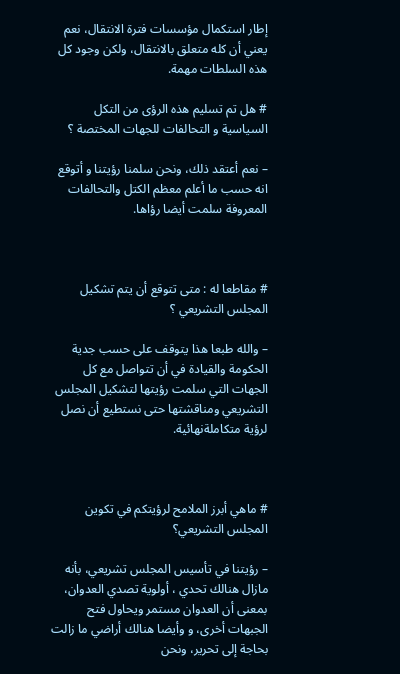إطار استكمال مؤسسات فترة الانتقال، نعم يعني أن كله متعلق بالانتقال، ولكن وجود كل هذه السلطات مهمة.

# هل تم تسليم هذه الرؤى من التكل السياسية و التحالفات للجهات المختصة ؟

– نعم أعتقد ذلك، ونحن سلمنا رؤيتنا و أتوقع انه حسب ما أعلم معظم الكتل والتحالفات المعروفة سلمت أيضا رؤاها.



# مقاطعا له : متى تتوقع أن يتم تشكيل المجلس التشريعي ؟

– والله طبعا هذا يتوقف على حسب جدية الحكومة والقيادة في أن تتواصل مع كل الجهات التي سلمت رؤيتها لتشكيل المجلس التشريعي ومناقشتها حتى نستطيع أن نصل لرؤية متكاملةنهائية.



# ماهي أبرز الملامح لرؤيتكم في تكوين المجلس التشريعي؟

– رؤيتنا في تأسيس المجلس تشريعي، بأنه مازال هنالك تحدي ، أولوية تصدي العدوان، بمعنى أن العدوان مستمر ويحاول فتح الجبهات أخرى، و وأيضا هنالك أراضي ما زالت بحاجة إلى تحرير، ونحن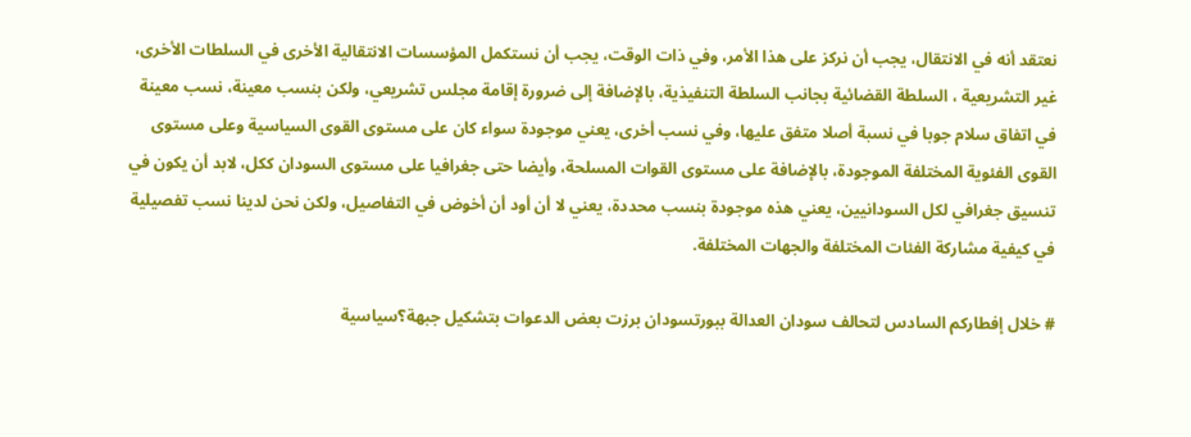نعتقد أنه في الانتقال، يجب أن نركز على هذا الأمر، وفي ذات الوقت، يجب أن نستكمل المؤسسات الانتقالية الأخرى في السلطات الأخرى، غير التشريعية ، السلطة القضائية بجانب السلطة التنفيذية، بالإضافة إلى ضرورة إقامة مجلس تشريعي، ولكن بنسب معينة، نسب معينة في اتفاق سلام جوبا في نسبة أصلا متفق عليها، وفي نسب أخرى، يعني موجودة سواء كان على مستوى القوى السياسية وعلى مستوى القوى الفئوية المختلفة الموجودة، بالإضافة على مستوى القوات المسلحة، وأيضا حتى جغرافيا على مستوى السودان ككل، لابد أن يكون في تنسيق جغرافي لكل السودانيين، يعني هذه موجودة بنسب محددة، يعني لا أن أود أن أخوض في التفاصيل، ولكن نحن لدينا نسب تفصيلية في كيفية مشاركة الفئات المختلفة والجهات المختلفة.

# خلال إفطاركم السادس لتحالف سودان العدالة ببورتسودان برزت بعض الدعوات بتشكيل جبهة؟سياسية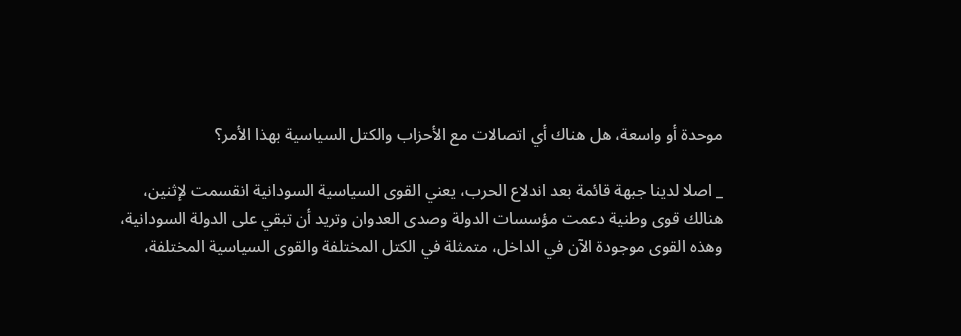موحدة أو واسعة، هل هناك أي اتصالات مع الأحزاب والكتل السياسية بهذا الأمر؟

_ اصلا لدينا جبهة قائمة بعد اندلاع الحرب، يعني القوى السياسية السودانية انقسمت لإثنين، هنالك قوى وطنية دعمت مؤسسات الدولة وصدى العدوان وتريد أن تبقي على الدولة السودانية، وهذه القوى موجودة الآن في الداخل، متمثلة في الكتل المختلفة والقوى السياسية المختلفة،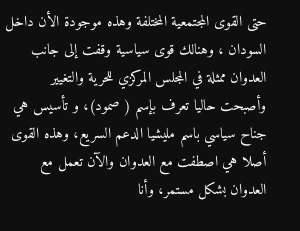حتى القوى المجتمعية المختلفة وهذه موجودة الأن داخل السودان ، وهنالك قوى سياسية وقفت إلى جانب العدوان ممثلة في المجلس المركزي للحرية والتغيير وأصبحت حاليا تعرف بإسم ( صمود)، و تأسيس هي جناح سياسي باسم مليشيا الدعم السريع، وهذه القوى أصلا هي اصطفت مع العدوان والآن تعمل مع العدوان بشكل مستمر، وأنا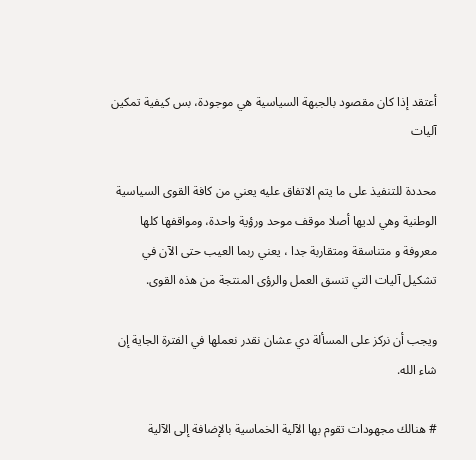أعتقد إذا كان مقصود بالجبهة السياسية هي موجودة، بس كيفية تمكين آليات

محددة للتنفيذ على ما يتم الاتفاق عليه يعني من كافة القوى السياسية الوطنية وهي لديها أصلا موقف موحد ورؤية واحدة، ومواقفها كلها معروفة و متناسقة ومتقاربة جدا ، يعني ربما العيب حتى الآن في تشكيل آليات التي تنسق العمل والرؤى المنتجة من هذه القوى.

ويجب أن نركز على المسألة دي عشان نقدر نعملها في الفترة الجاية إن شاء الله.

# هنالك مجهودات تقوم بها الآلية الخماسية بالإضافة إلى الآلية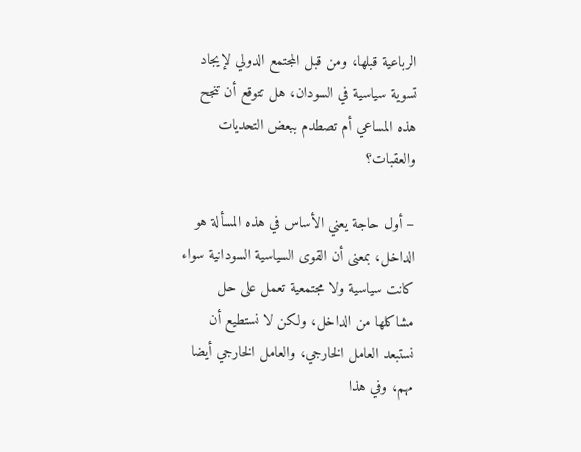الرباعية قبلها، ومن قبل المجتمع الدولي لإيجاد تسوية سياسية في السودان، هل تتوقع أن تنجح هذه المساعي أم تصطدم ببعض التحديات والعقبات؟

– أول حاجة يعني الأساس في هذه المسألة هو الداخل، بمعنى أن القوى السياسية السودانية سواء كانت سياسية ولا مجتمعية تعمل على حل مشاكلها من الداخل، ولكن لا نستطيع أن نستبعد العامل الخارجي، والعامل الخارجي أيضا مهم، وفي هذا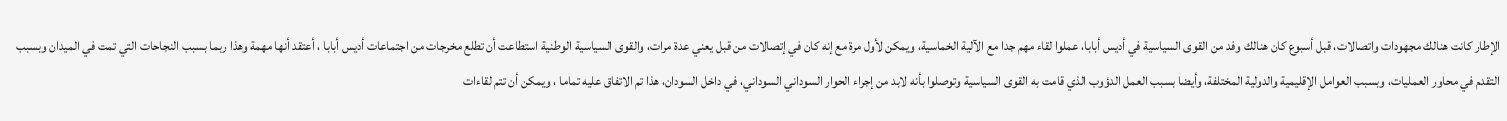الإطار كانت هنالك مجهودات واتصالات، قبل أسبوع كان هنالك وفد من القوى السياسية في أديس أبابا، عملوا لقاء مهم جدا مع الآلية الخماسية، ويمكن لأول مرة مع إنه كان في إتصالات من قبل يعني عدة مرات، والقوى السياسية الوطنية استطاعت أن تطلع مخرجات من اجتماعات أديس أبابا ، أعتقد أنها مهمة وهذا ربما بسبب النجاحات التي تمت في الميدان وبسبب التقدم في محاور العمليات، وبسبب العوامل الإقليمية والدولية المختلفة، وأيضا بسبب العمل الدؤوب الذي قامت به القوى السياسية وتوصلوا بأنه لابد من إجراء الحوار السوداني السوداني، في داخل السودان، هذا تم الاتفاق عليه تماما ، ويمكن أن تتم لقاءات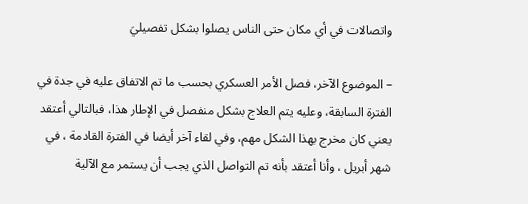واتصالات في أي مكان حتى الناس يصلوا بشكل تفصيليَ

– الموضوع الآخر، فصل الأمر العسكري بحسب ما تم الاتفاق عليه في جدة في الفترة السابقة، وعليه يتم العلاج بشكل منفصل في الإطار هذا، فبالتالي أعتقد يعني كان مخرج بهذا الشكل مهم، وفي لقاء آخر أيضا في الفترة القادمة ، في شهر أبريل ، وأنا أعتقد بأنه تم التواصل الذي يجب أن يستمر مع الآلية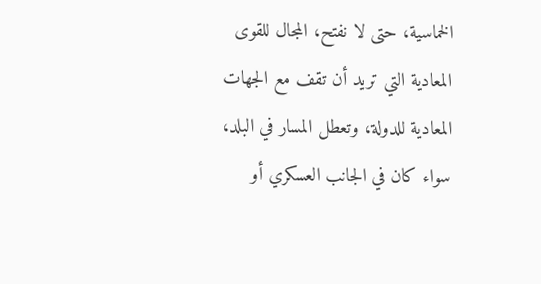الخماسية، حتى لا نفتح، المجال للقوى المعادية التي تريد أن تقف مع الجهات المعادية للدولة، وتعطل المسار في البلد، سواء كان في الجانب العسكري أو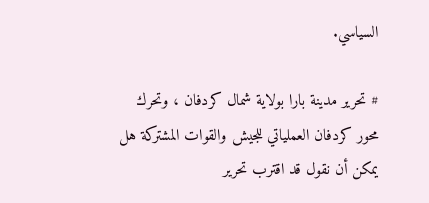السياسي.

# تحرير مدينة بارا بولاية شمال كردفان ، وتحرك محور كردفان العملياتي للجيش والقوات المشتركة هل يمكن أن نقول قد اقترب تحرير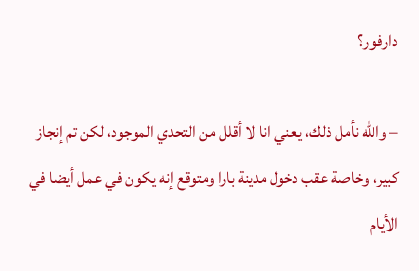دارفور؟

– والله نأمل ذلك، يعني انا لا أقلل من التحدي الموجود، لكن تم إنجاز كبير، وخاصة عقب دخول مدينة بارا ومتوقع إنه يكون في عمل أيضا في الأيام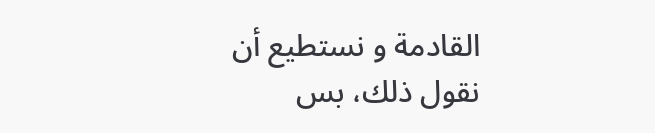القادمة و نستطيع أن نقول ذلك، بس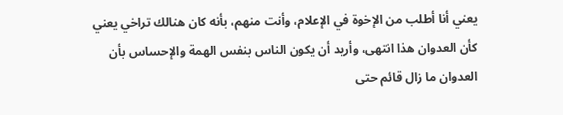يعني أنا أطلب من الإخوة في الإعلام، وأنت منهم، بأنه كان هنالك تراخي يعني كأن العدوان هذا انتهى، وأريد أن يكون الناس بنفس الهمة والإحساس بأن العدوان ما زال قائم حتى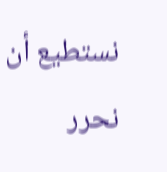نستطيع أن نحرر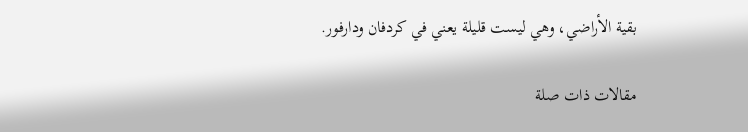بقية الأراضي، وهي ليست قليلة يعني في كردفان ودارفور.

مقالات ذات صلة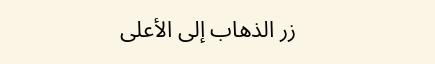زر الذهاب إلى الأعلى